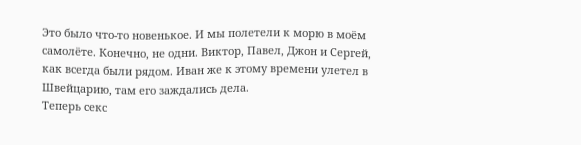Это было что-то новенькое. И мы полетели к морю в моём самолёте. Конечно, не одни. Виктор, Павел, Джон и Сергей, как всегда были рядом. Иван же к этому времени улетел в Швейцарию, там его заждались дела.
Теперь секс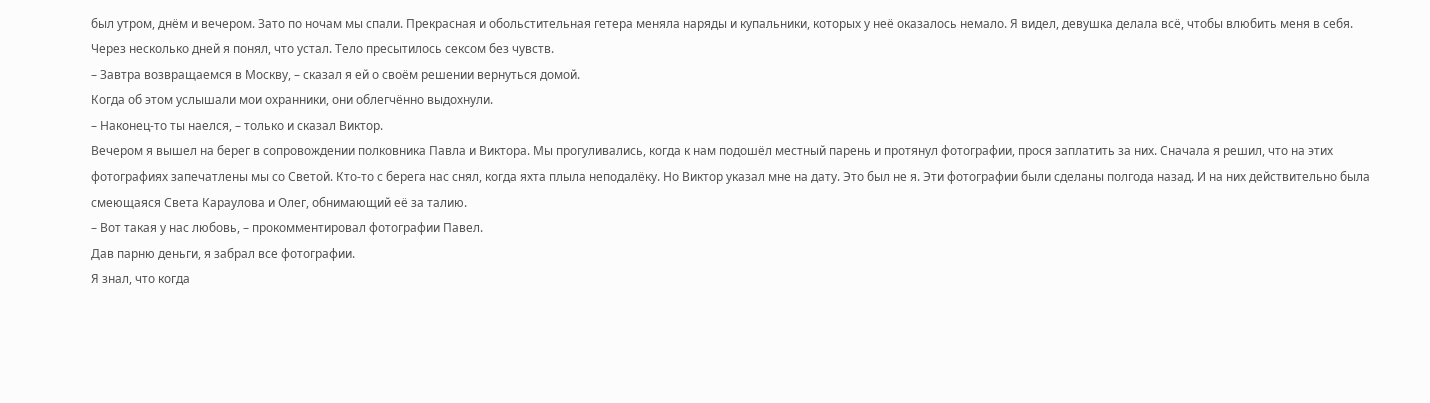был утром, днём и вечером. Зато по ночам мы спали. Прекрасная и обольстительная гетера меняла наряды и купальники, которых у неё оказалось немало. Я видел, девушка делала всё, чтобы влюбить меня в себя. Через несколько дней я понял, что устал. Тело пресытилось сексом без чувств.
– Завтра возвращаемся в Москву, – сказал я ей о своём решении вернуться домой.
Когда об этом услышали мои охранники, они облегчённо выдохнули.
– Наконец-то ты наелся, – только и сказал Виктор.
Вечером я вышел на берег в сопровождении полковника Павла и Виктора. Мы прогуливались, когда к нам подошёл местный парень и протянул фотографии, прося заплатить за них. Сначала я решил, что на этих фотографиях запечатлены мы со Светой. Кто-то с берега нас снял, когда яхта плыла неподалёку. Но Виктор указал мне на дату. Это был не я. Эти фотографии были сделаны полгода назад. И на них действительно была смеющаяся Света Караулова и Олег, обнимающий её за талию.
– Вот такая у нас любовь, – прокомментировал фотографии Павел.
Дав парню деньги, я забрал все фотографии.
Я знал, что когда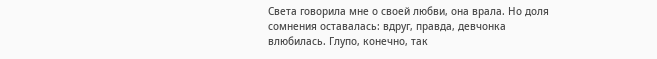Света говорила мне о своей любви, она врала. Но доля сомнения оставалась: вдруг, правда, девчонка влюбилась. Глупо, конечно, так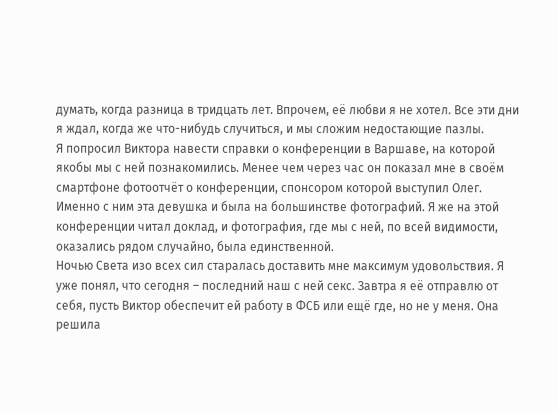думать, когда разница в тридцать лет. Впрочем, её любви я не хотел. Все эти дни я ждал, когда же что-нибудь случиться, и мы сложим недостающие пазлы.
Я попросил Виктора навести справки о конференции в Варшаве, на которой якобы мы с ней познакомились. Менее чем через час он показал мне в своём смартфоне фотоотчёт о конференции, спонсором которой выступил Олег. Именно с ним эта девушка и была на большинстве фотографий. Я же на этой конференции читал доклад, и фотография, где мы с ней, по всей видимости, оказались рядом случайно, была единственной.
Ночью Света изо всех сил старалась доставить мне максимум удовольствия. Я уже понял, что сегодня – последний наш с ней секс. Завтра я её отправлю от себя, пусть Виктор обеспечит ей работу в ФСБ или ещё где, но не у меня. Она решила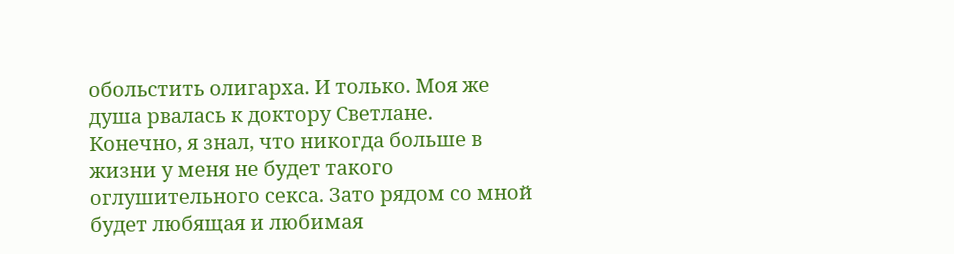обольстить олигарха. И только. Моя же душа рвалась к доктору Светлане.
Конечно, я знал, что никогда больше в жизни у меня не будет такого оглушительного секса. Зато рядом со мной будет любящая и любимая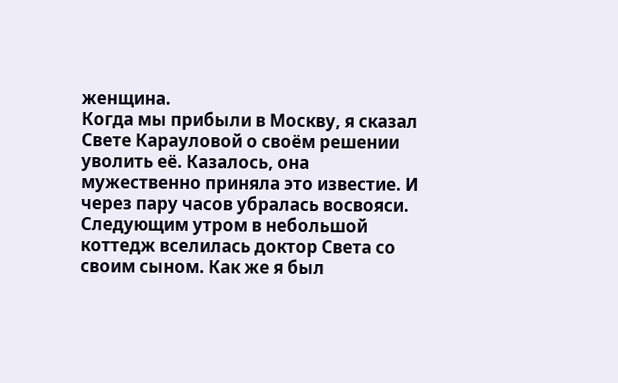женщина.
Когда мы прибыли в Москву, я сказал Свете Карауловой о своём решении уволить её. Казалось, она мужественно приняла это известие. И через пару часов убралась восвояси.
Следующим утром в небольшой коттедж вселилась доктор Света со своим сыном. Как же я был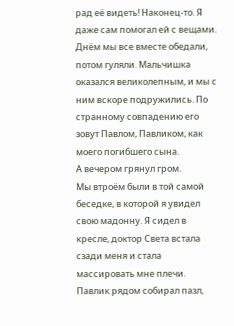рад её видеть! Наконец-то. Я даже сам помогал ей с вещами. Днём мы все вместе обедали, потом гуляли. Мальчишка оказался великолепным, и мы с ним вскоре подружились. По странному совпадению его зовут Павлом, Павликом, как моего погибшего сына.
А вечером грянул гром.
Мы втроём были в той самой беседке, в которой я увидел свою мадонну. Я сидел в кресле, доктор Света встала сзади меня и стала массировать мне плечи. Павлик рядом собирал пазл,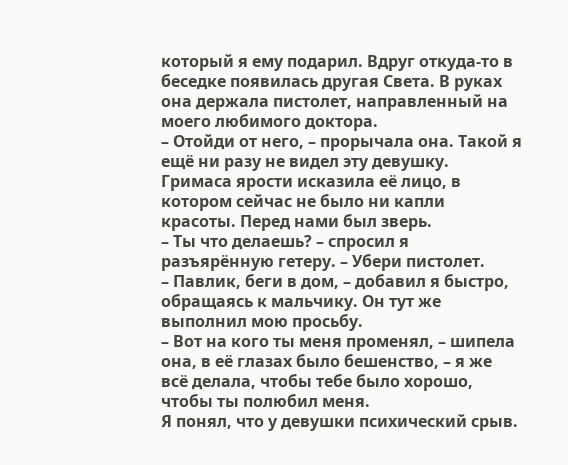который я ему подарил. Вдруг откуда-то в беседке появилась другая Света. В руках она держала пистолет, направленный на моего любимого доктора.
– Отойди от него, – прорычала она. Такой я ещё ни разу не видел эту девушку. Гримаса ярости исказила её лицо, в котором сейчас не было ни капли красоты. Перед нами был зверь.
– Ты что делаешь? – спросил я разъярённую гетеру. – Убери пистолет.
– Павлик, беги в дом, – добавил я быстро, обращаясь к мальчику. Он тут же выполнил мою просьбу.
– Вот на кого ты меня променял, – шипела она, в её глазах было бешенство, – я же всё делала, чтобы тебе было хорошо, чтобы ты полюбил меня.
Я понял, что у девушки психический срыв.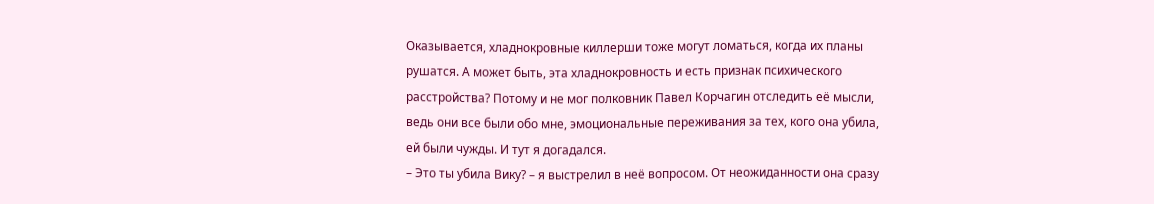Оказывается, хладнокровные киллерши тоже могут ломаться, когда их планы рушатся. А может быть, эта хладнокровность и есть признак психического расстройства? Потому и не мог полковник Павел Корчагин отследить её мысли, ведь они все были обо мне, эмоциональные переживания за тех, кого она убила, ей были чужды. И тут я догадался.
– Это ты убила Вику? – я выстрелил в неё вопросом. От неожиданности она сразу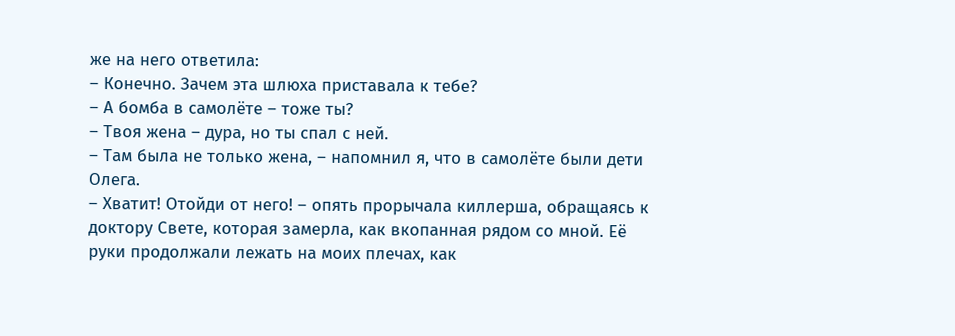же на него ответила:
– Конечно. Зачем эта шлюха приставала к тебе?
– А бомба в самолёте – тоже ты?
– Твоя жена – дура, но ты спал с ней.
– Там была не только жена, – напомнил я, что в самолёте были дети Олега.
– Хватит! Отойди от него! – опять прорычала киллерша, обращаясь к доктору Свете, которая замерла, как вкопанная рядом со мной. Её руки продолжали лежать на моих плечах, как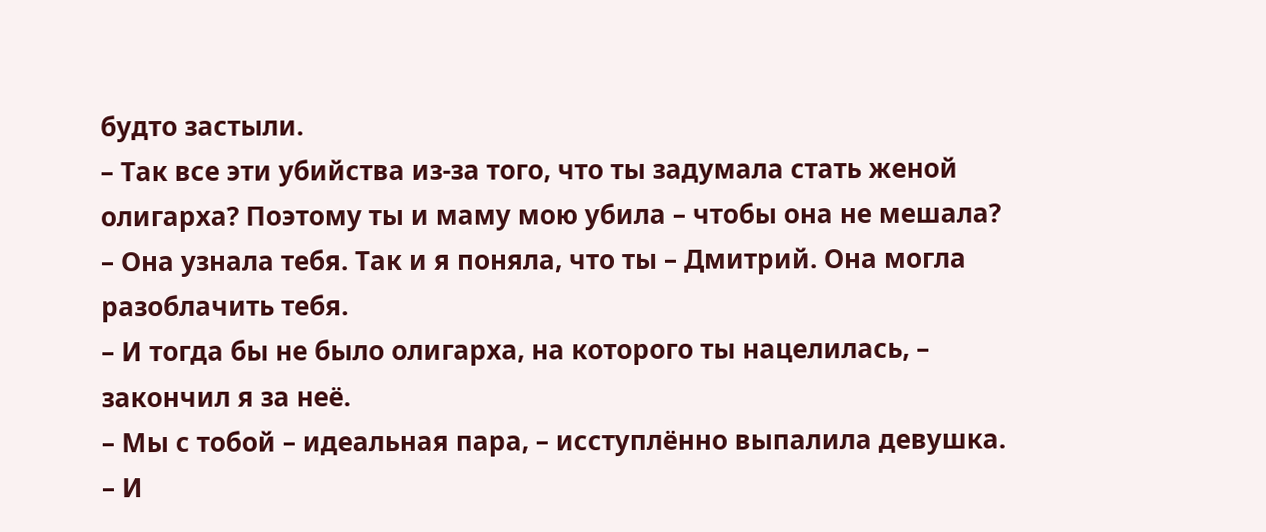будто застыли.
– Так все эти убийства из-за того, что ты задумала стать женой олигарха? Поэтому ты и маму мою убила – чтобы она не мешала?
– Она узнала тебя. Так и я поняла, что ты – Дмитрий. Она могла разоблачить тебя.
– И тогда бы не было олигарха, на которого ты нацелилась, – закончил я за неё.
– Мы с тобой – идеальная пара, – исступлённо выпалила девушка.
– И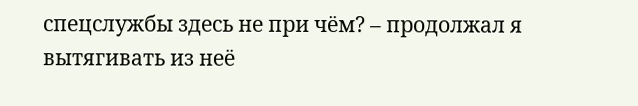спецслужбы здесь не при чём? – продолжал я вытягивать из неё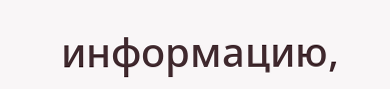информацию,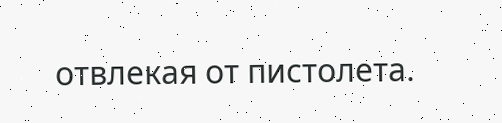отвлекая от пистолета.